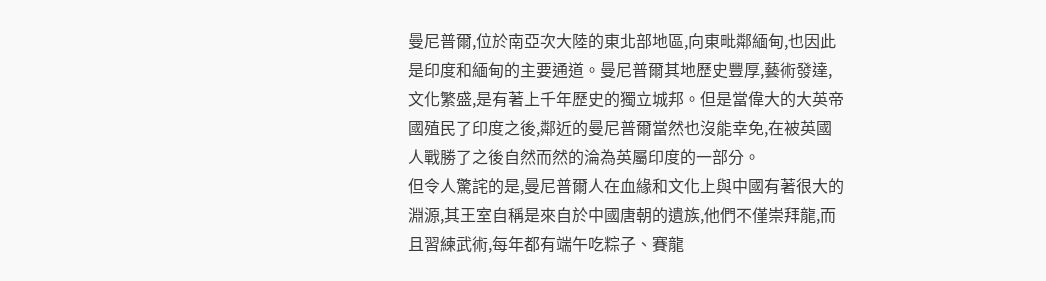曼尼普爾,位於南亞次大陸的東北部地區,向東毗鄰緬甸,也因此是印度和緬甸的主要通道。曼尼普爾其地歷史豐厚,藝術發達,文化繁盛,是有著上千年歷史的獨立城邦。但是當偉大的大英帝國殖民了印度之後,鄰近的曼尼普爾當然也沒能幸免,在被英國人戰勝了之後自然而然的淪為英屬印度的一部分。
但令人驚詫的是,曼尼普爾人在血緣和文化上與中國有著很大的淵源,其王室自稱是來自於中國唐朝的遺族,他們不僅崇拜龍,而且習練武術,每年都有端午吃粽子、賽龍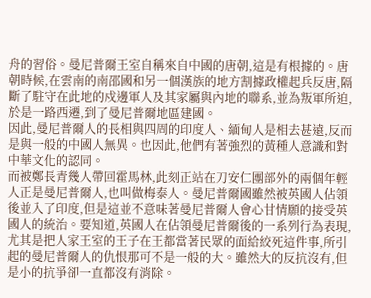舟的習俗。曼尼普爾王室自稱來自中國的唐朝,這是有根據的。唐朝時候,在雲南的南邵國和另一個漢族的地方割據政權起兵反唐,隔斷了駐守在此地的戍邊軍人及其家屬與內地的聯系,並為叛軍所迫,於是一路西遷,到了曼尼普爾地區建國。
因此,曼尼普爾人的長相與四周的印度人、緬甸人是相去甚遠,反而是與一般的中國人無異。也因此,他們有著強烈的黃種人意識和對中華文化的認同。
而被鄭長青幾人帶回霍馬林,此刻正站在刀安仁團部外的兩個年輕人正是曼尼普爾人,也叫做梅泰人。曼尼普爾國雖然被英國人佔領後並入了印度,但是這並不意味著曼尼普爾人會心甘情願的接受英國人的統治。要知道,英國人在佔領曼尼普爾後的一系列行為表現,尤其是把人家王室的王子在王都當著民眾的面給絞死這件事,所引起的曼尼普爾人的仇恨那可不是一般的大。雖然大的反抗沒有,但是小的抗爭卻一直都沒有消除。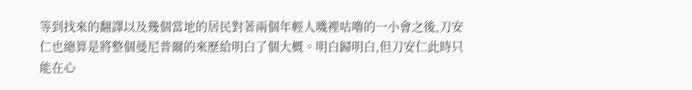等到找來的翻譯以及幾個當地的居民對著兩個年輕人嘰裡咕嚕的一小會之後,刀安仁也總算是將整個曼尼普爾的來歷給明白了個大概。明白歸明白,但刀安仁此時只能在心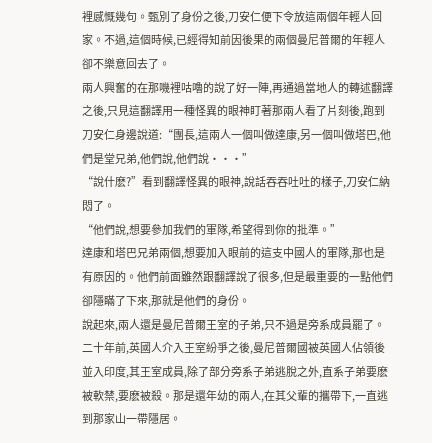裡感慨幾句。甄別了身份之後,刀安仁便下令放這兩個年輕人回家。不過,這個時候,已經得知前因後果的兩個曼尼普爾的年輕人卻不樂意回去了。
兩人興奮的在那嘰裡咕嚕的說了好一陣,再通過當地人的轉述翻譯之後,只見這翻譯用一種怪異的眼神盯著那兩人看了片刻後,跑到刀安仁身邊說道:“團長,這兩人一個叫做達康,另一個叫做塔巴,他們是堂兄弟,他們說,他們說···”
“說什麽?”看到翻譯怪異的眼神,說話吞吞吐吐的樣子,刀安仁納悶了。
“他們說,想要參加我們的軍隊,希望得到你的批準。”
達康和塔巴兄弟兩個,想要加入眼前的這支中國人的軍隊,那也是有原因的。他們前面雖然跟翻譯說了很多,但是最重要的一點他們卻隱瞞了下來,那就是他們的身份。
說起來,兩人還是曼尼普爾王室的子弟,只不過是旁系成員罷了。二十年前,英國人介入王室紛爭之後,曼尼普爾國被英國人佔領後並入印度,其王室成員,除了部分旁系子弟逃脫之外,直系子弟要麽被軟禁,要麽被殺。那是還年幼的兩人,在其父輩的攜帶下,一直逃到那家山一帶隱居。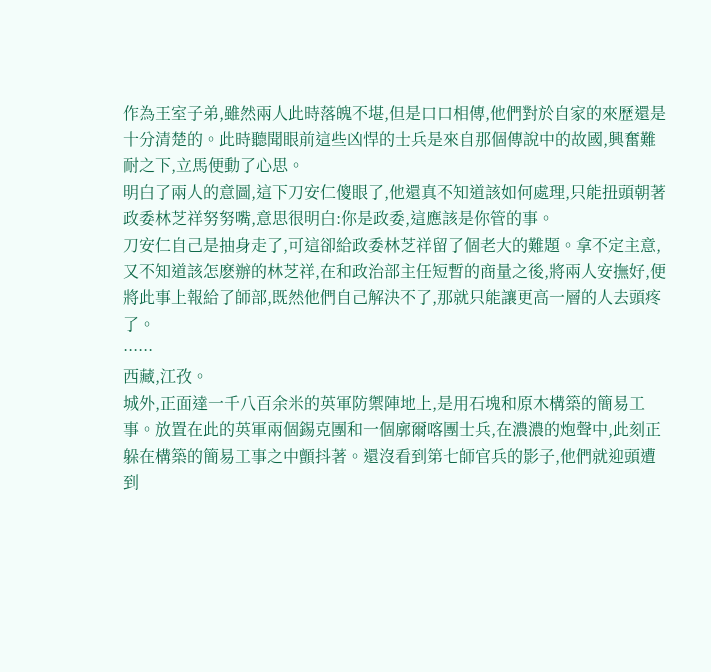作為王室子弟,雖然兩人此時落魄不堪,但是口口相傳,他們對於自家的來歷還是十分清楚的。此時聽聞眼前這些凶悍的士兵是來自那個傳說中的故國,興奮難耐之下,立馬便動了心思。
明白了兩人的意圖,這下刀安仁傻眼了,他還真不知道該如何處理,只能扭頭朝著政委林芝祥努努嘴,意思很明白:你是政委,這應該是你管的事。
刀安仁自己是抽身走了,可這卻給政委林芝祥留了個老大的難題。拿不定主意,又不知道該怎麽辦的林芝祥,在和政治部主任短暫的商量之後,將兩人安撫好,便將此事上報給了師部,既然他們自己解決不了,那就只能讓更高一層的人去頭疼了。
······
西藏,江孜。
城外,正面達一千八百余米的英軍防禦陣地上,是用石塊和原木構築的簡易工事。放置在此的英軍兩個錫克團和一個廓爾喀團士兵,在濃濃的炮聲中,此刻正躲在構築的簡易工事之中顫抖著。還沒看到第七師官兵的影子,他們就迎頭遭到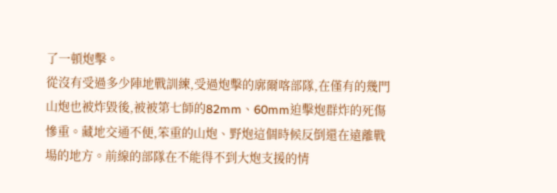了一頓炮擊。
從沒有受過多少陣地戰訓練,受過炮擊的廓爾喀部隊,在僅有的幾門山炮也被炸毀後,被被第七師的82mm、60mm迫擊炮群炸的死傷慘重。藏地交通不便,笨重的山炮、野炮這個時候反倒還在遠離戰場的地方。前線的部隊在不能得不到大炮支援的情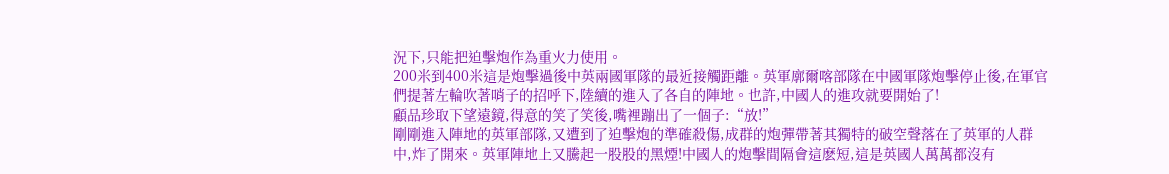況下,只能把迫擊炮作為重火力使用。
200米到400米這是炮擊過後中英兩國軍隊的最近接觸距離。英軍廓爾喀部隊在中國軍隊炮擊停止後,在軍官們提著左輪吹著哨子的招呼下,陸續的進入了各自的陣地。也許,中國人的進攻就要開始了!
顧品珍取下望遠鏡,得意的笑了笑後,嘴裡蹦出了一個子:“放!”
剛剛進入陣地的英軍部隊,又遭到了迫擊炮的準確殺傷,成群的炮彈帶著其獨特的破空聲落在了英軍的人群中,炸了開來。英軍陣地上又騰起一股股的黑煙!中國人的炮擊間隔會這麽短,這是英國人萬萬都沒有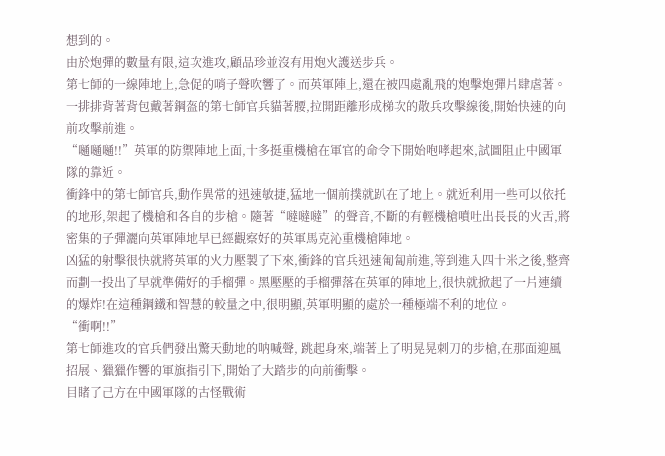想到的。
由於炮彈的數量有限,這次進攻,顧品珍並沒有用炮火護送步兵。
第七師的一線陣地上,急促的哨子聲吹響了。而英軍陣上,還在被四處亂飛的炮擊炮彈片肆虐著。一排排背著背包戴著鋼盔的第七師官兵貓著腰,拉開距離形成梯次的散兵攻擊線後,開始快速的向前攻擊前進。
“嗵嗵嗵!!”英軍的防禦陣地上面,十多挺重機槍在軍官的命令下開始咆哮起來,試圖阻止中國軍隊的靠近。
衝鋒中的第七師官兵,動作異常的迅速敏捷,猛地一個前撲就趴在了地上。就近利用一些可以依托的地形,架起了機槍和各自的步槍。隨著“噠噠噠”的聲音,不斷的有輕機槍噴吐出長長的火舌,將密集的子彈灑向英軍陣地早已經觀察好的英軍馬克沁重機槍陣地。
凶猛的射擊很快就將英軍的火力壓製了下來,衝鋒的官兵迅速匍匐前進,等到進入四十米之後,整齊而劃一投出了早就準備好的手榴彈。黑壓壓的手榴彈落在英軍的陣地上,很快就掀起了一片連續的爆炸!在這種鋼鐵和智慧的較量之中,很明顯,英軍明顯的處於一種極端不利的地位。
“衝啊!!”
第七師進攻的官兵們發出驚天動地的呐喊聲, 跳起身來,端著上了明晃晃刺刀的步槍,在那面迎風招展、獵獵作響的軍旗指引下,開始了大踏步的向前衝擊。
目睹了己方在中國軍隊的古怪戰術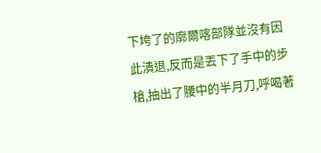下垮了的廓爾喀部隊並沒有因此潰退,反而是丟下了手中的步槍,抽出了腰中的半月刀,呼喝著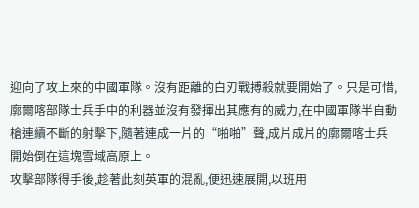迎向了攻上來的中國軍隊。沒有距離的白刃戰搏殺就要開始了。只是可惜,廓爾喀部隊士兵手中的利器並沒有發揮出其應有的威力,在中國軍隊半自動槍連續不斷的射擊下,隨著連成一片的“啪啪”聲,成片成片的廓爾喀士兵開始倒在這塊雪域高原上。
攻擊部隊得手後,趁著此刻英軍的混亂,便迅速展開,以班用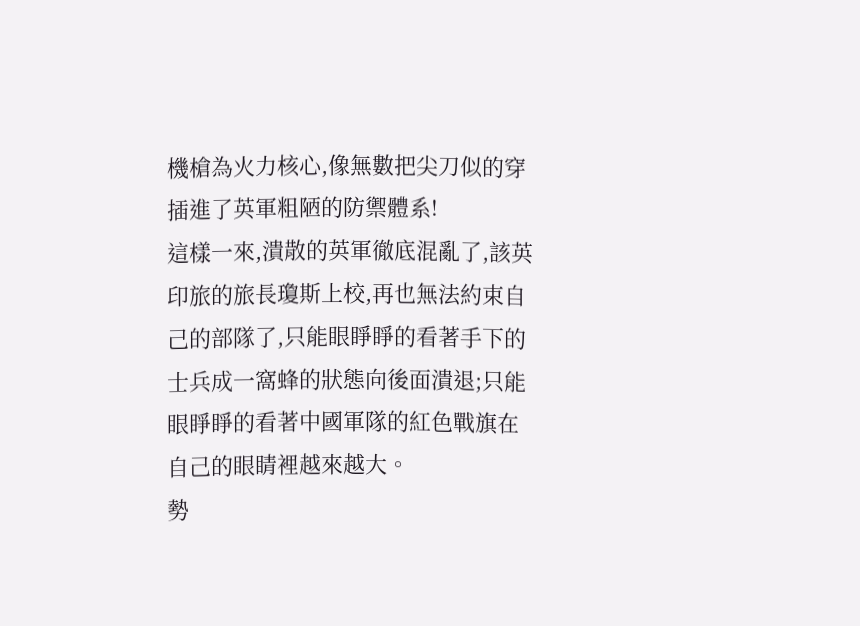機槍為火力核心,像無數把尖刀似的穿插進了英軍粗陋的防禦體系!
這樣一來,潰散的英軍徹底混亂了,該英印旅的旅長瓊斯上校,再也無法約束自己的部隊了,只能眼睜睜的看著手下的士兵成一窩蜂的狀態向後面潰退;只能眼睜睜的看著中國軍隊的紅色戰旗在自己的眼睛裡越來越大。
勢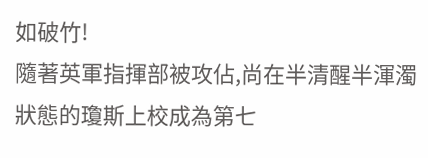如破竹!
隨著英軍指揮部被攻佔,尚在半清醒半渾濁狀態的瓊斯上校成為第七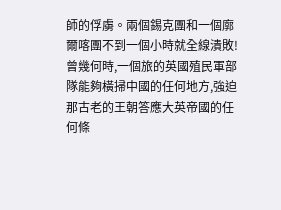師的俘虜。兩個錫克團和一個廓爾喀團不到一個小時就全線潰敗!曾幾何時,一個旅的英國殖民軍部隊能夠橫掃中國的任何地方,強迫那古老的王朝答應大英帝國的任何條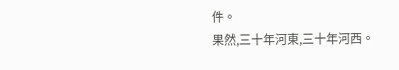件。
果然,三十年河東,三十年河西。